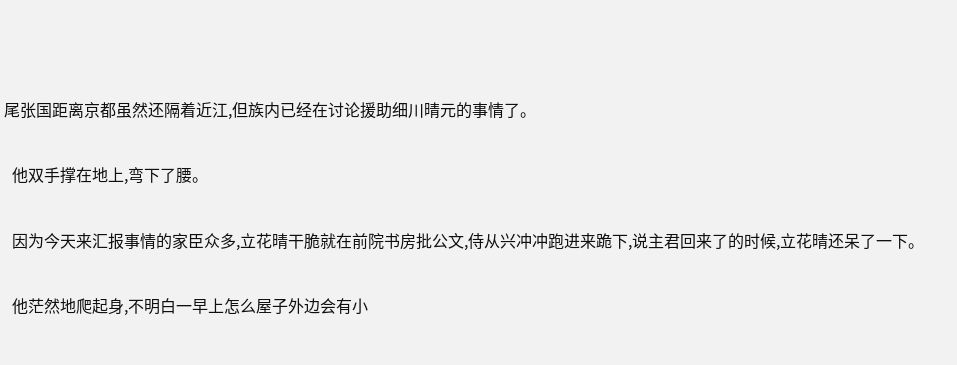尾张国距离京都虽然还隔着近江,但族内已经在讨论援助细川晴元的事情了。

  他双手撑在地上,弯下了腰。

  因为今天来汇报事情的家臣众多,立花晴干脆就在前院书房批公文,侍从兴冲冲跑进来跪下,说主君回来了的时候,立花晴还呆了一下。

  他茫然地爬起身,不明白一早上怎么屋子外边会有小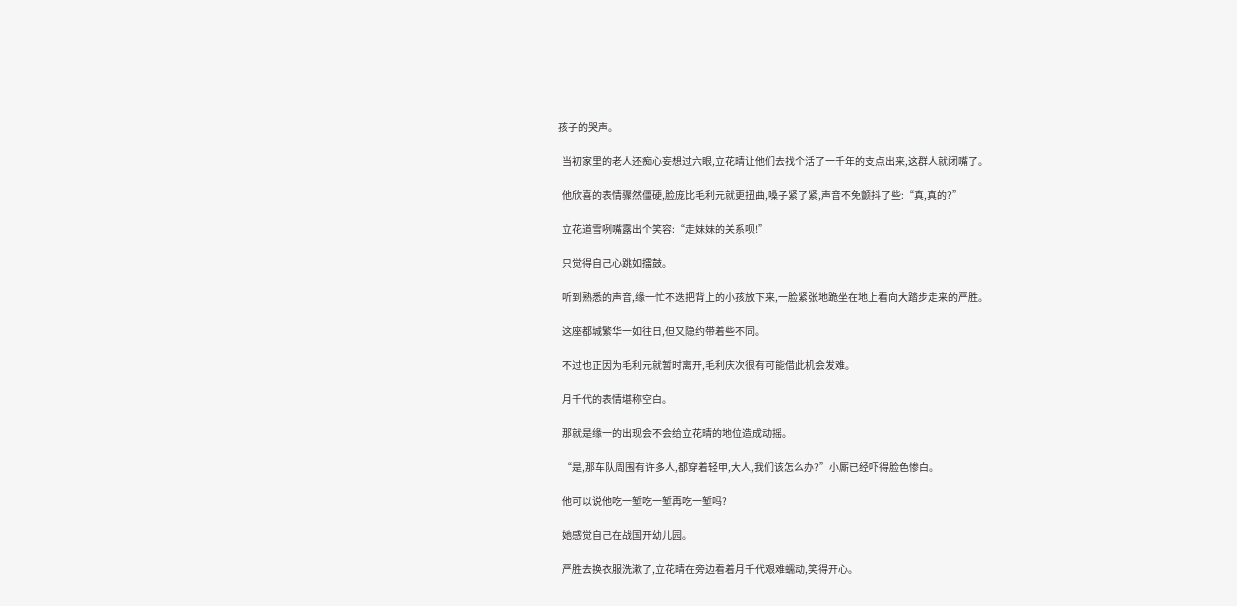孩子的哭声。

  当初家里的老人还痴心妄想过六眼,立花晴让他们去找个活了一千年的支点出来,这群人就闭嘴了。

  他欣喜的表情骤然僵硬,脸庞比毛利元就更扭曲,嗓子紧了紧,声音不免颤抖了些:“真,真的?”

  立花道雪咧嘴露出个笑容:“走妹妹的关系呗!”

  只觉得自己心跳如擂鼓。

  听到熟悉的声音,缘一忙不迭把背上的小孩放下来,一脸紧张地跪坐在地上看向大踏步走来的严胜。

  这座都城繁华一如往日,但又隐约带着些不同。

  不过也正因为毛利元就暂时离开,毛利庆次很有可能借此机会发难。

  月千代的表情堪称空白。

  那就是缘一的出现会不会给立花晴的地位造成动摇。

  “是,那车队周围有许多人,都穿着轻甲,大人,我们该怎么办?”小厮已经吓得脸色惨白。

  他可以说他吃一堑吃一堑再吃一堑吗?

  她感觉自己在战国开幼儿园。

  严胜去换衣服洗漱了,立花晴在旁边看着月千代艰难蠕动,笑得开心。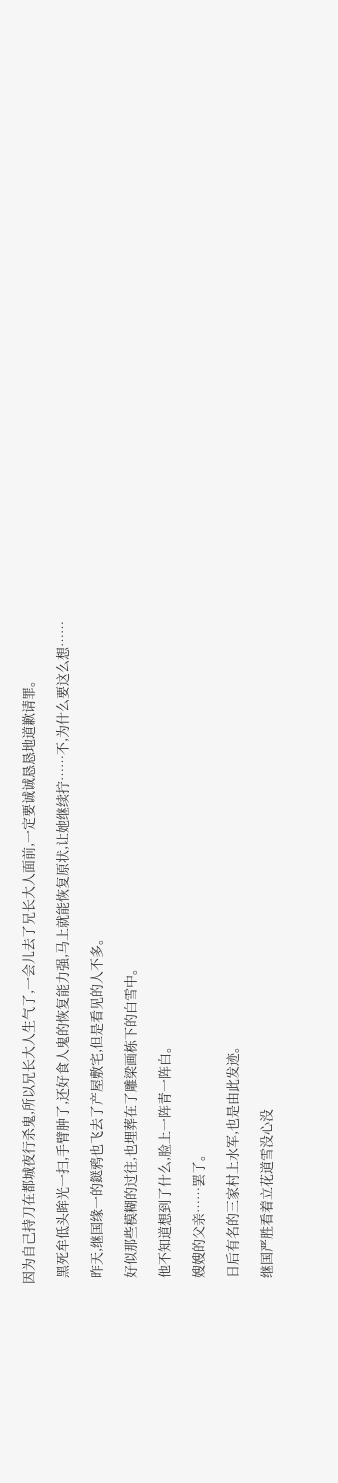因为自己持刀在都城夜行杀鬼,所以兄长大人生气了,一会儿去了兄长大人面前,一定要诚诚恳恳地道歉请罪。

  黑死牟低头眸光一扫,手臂肿了,还好食人鬼的恢复能力强,马上就能恢复原状,让她继续拧……不,为什么要这么想……

  昨天,继国缘一的鎹鸦也飞去了产屋敷宅,但是看见的人不多。

  好似那些模糊的过往,也埋葬在了雕梁画栋下的白雪中。

  他不知道想到了什么,脸上一阵青一阵白。

  嫂嫂的父亲……罢了。

  日后有名的三家村上水军,也是由此发迹。

  继国严胜看着立花道雪没心没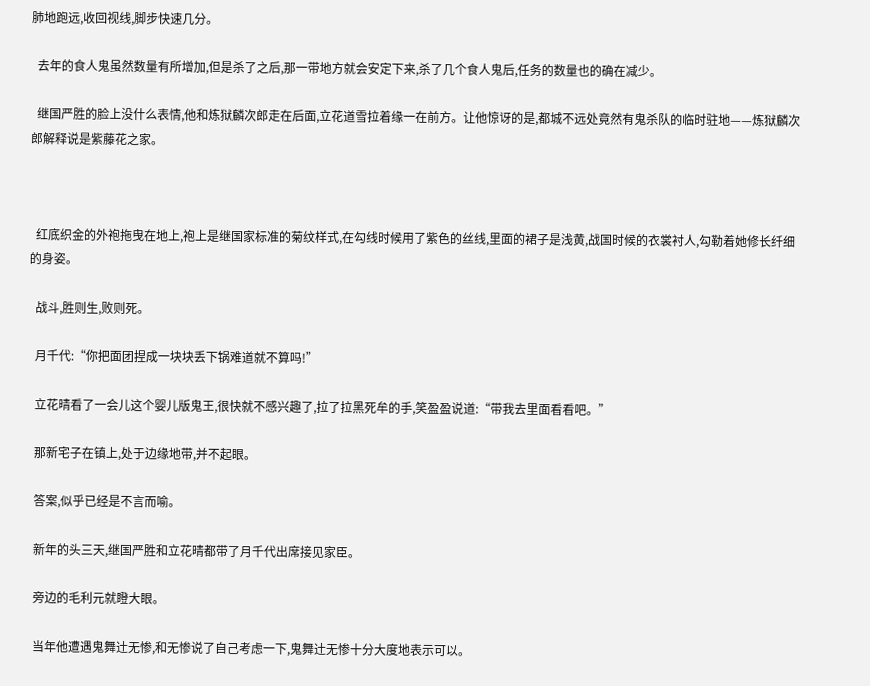肺地跑远,收回视线,脚步快速几分。

  去年的食人鬼虽然数量有所增加,但是杀了之后,那一带地方就会安定下来,杀了几个食人鬼后,任务的数量也的确在减少。

  继国严胜的脸上没什么表情,他和炼狱麟次郎走在后面,立花道雪拉着缘一在前方。让他惊讶的是,都城不远处竟然有鬼杀队的临时驻地——炼狱麟次郎解释说是紫藤花之家。



  红底织金的外袍拖曳在地上,袍上是继国家标准的菊纹样式,在勾线时候用了紫色的丝线,里面的裙子是浅黄,战国时候的衣裳衬人,勾勒着她修长纤细的身姿。

  战斗,胜则生,败则死。

  月千代:“你把面团捏成一块块丢下锅难道就不算吗!”

  立花晴看了一会儿这个婴儿版鬼王,很快就不感兴趣了,拉了拉黑死牟的手,笑盈盈说道:“带我去里面看看吧。”

  那新宅子在镇上,处于边缘地带,并不起眼。

  答案,似乎已经是不言而喻。

  新年的头三天,继国严胜和立花晴都带了月千代出席接见家臣。

  旁边的毛利元就瞪大眼。

  当年他遭遇鬼舞辻无惨,和无惨说了自己考虑一下,鬼舞辻无惨十分大度地表示可以。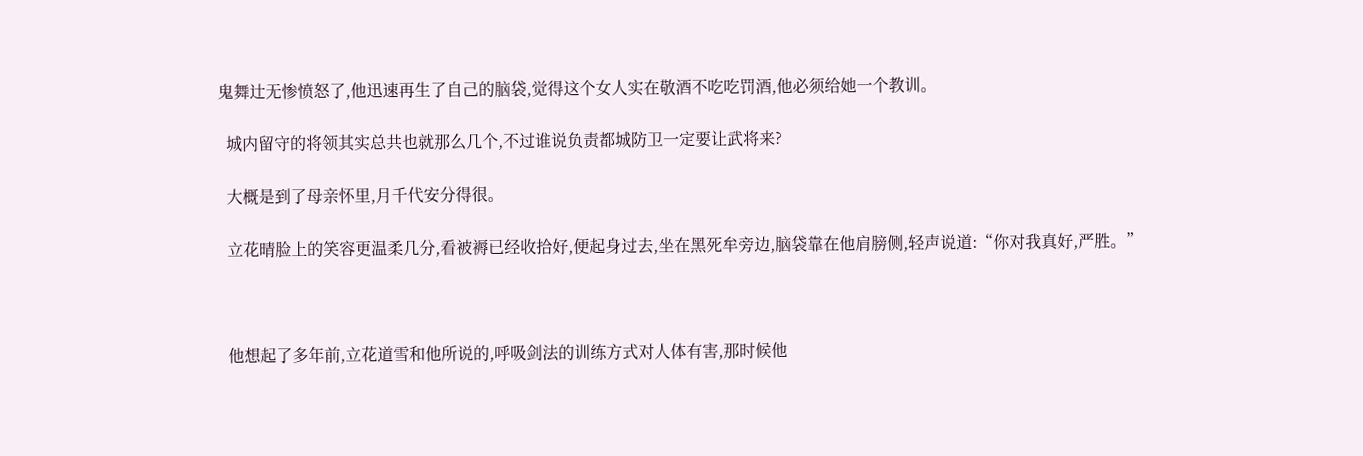鬼舞辻无惨愤怒了,他迅速再生了自己的脑袋,觉得这个女人实在敬酒不吃吃罚酒,他必须给她一个教训。

  城内留守的将领其实总共也就那么几个,不过谁说负责都城防卫一定要让武将来?

  大概是到了母亲怀里,月千代安分得很。

  立花晴脸上的笑容更温柔几分,看被褥已经收拾好,便起身过去,坐在黑死牟旁边,脑袋靠在他肩膀侧,轻声说道:“你对我真好,严胜。”



  他想起了多年前,立花道雪和他所说的,呼吸剑法的训练方式对人体有害,那时候他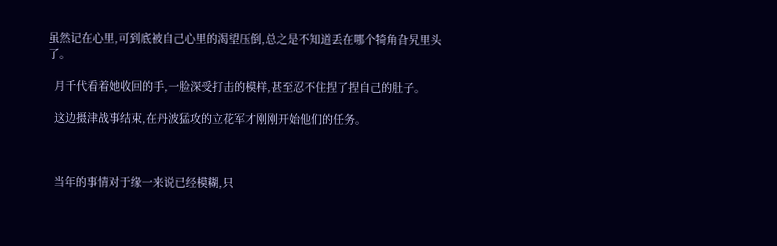虽然记在心里,可到底被自己心里的渴望压倒,总之是不知道丢在哪个犄角旮旯里头了。

  月千代看着她收回的手,一脸深受打击的模样,甚至忍不住捏了捏自己的肚子。

  这边摄津战事结束,在丹波猛攻的立花军才刚刚开始他们的任务。



  当年的事情对于缘一来说已经模糊,只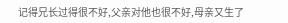记得兄长过得很不好,父亲对他也很不好,母亲又生了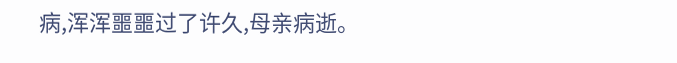病,浑浑噩噩过了许久,母亲病逝。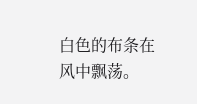白色的布条在风中飘荡。